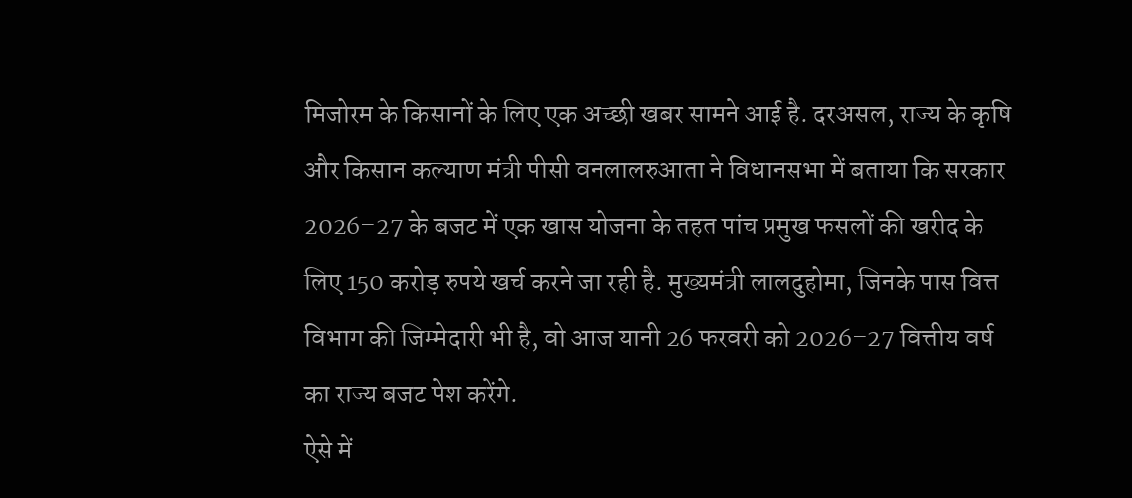मिजोरम के किसानों के लिए एक अच्छी खबर सामने आई है. दरअसल, राज्य के कृषि और किसान कल्याण मंत्री पीसी वनलालरुआता ने विधानसभा में बताया कि सरकार 2026–27 के बजट में एक खास योजना के तहत पांच प्रमुख फसलों की खरीद के लिए 150 करोड़ रुपये खर्च करने जा रही है. मुख्यमंत्री लालदुहोमा, जिनके पास वित्त विभाग की जिम्मेदारी भी है, वो आज यानी 26 फरवरी को 2026–27 वित्तीय वर्ष का राज्य बजट पेश करेंगे.
ऐसे में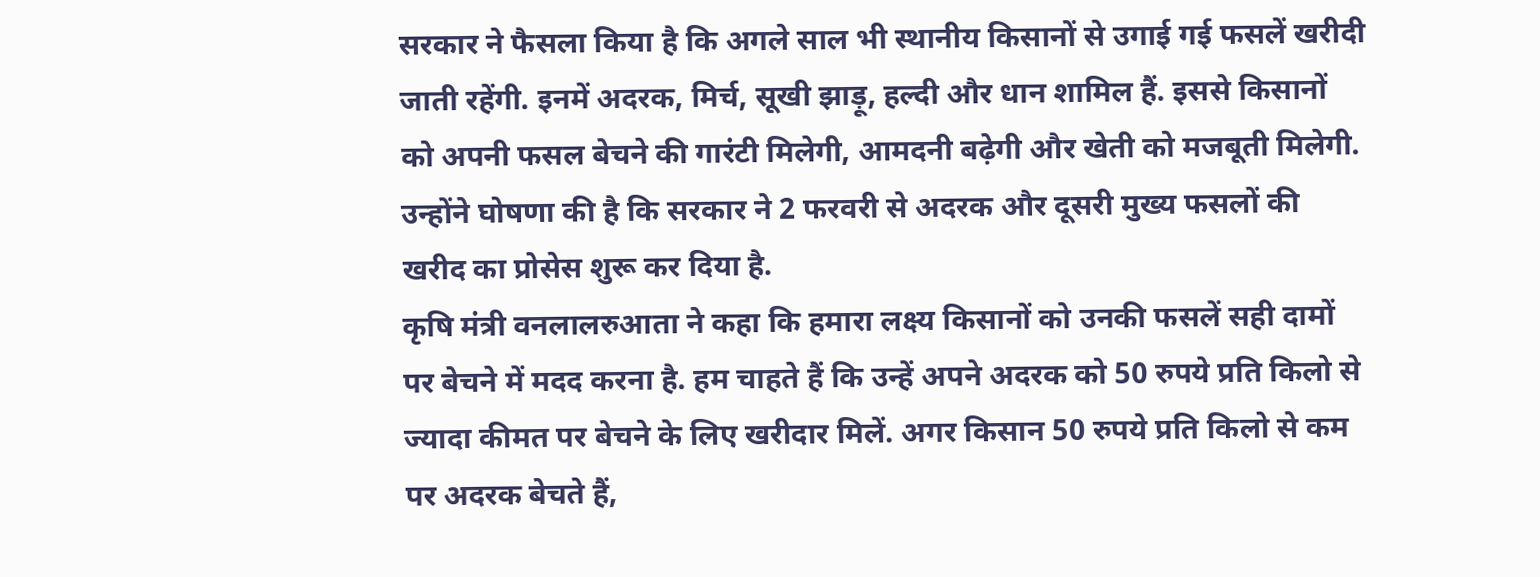सरकार ने फैसला किया है कि अगले साल भी स्थानीय किसानों से उगाई गई फसलें खरीदी जाती रहेंगी. इनमें अदरक, मिर्च, सूखी झाड़ू, हल्दी और धान शामिल हैं. इससे किसानों को अपनी फसल बेचने की गारंटी मिलेगी, आमदनी बढ़ेगी और खेती को मजबूती मिलेगी. उन्होंने घोषणा की है कि सरकार ने 2 फरवरी से अदरक और दूसरी मुख्य फसलों की खरीद का प्रोसेस शुरू कर दिया है.
कृषि मंत्री वनलालरुआता ने कहा कि हमारा लक्ष्य किसानों को उनकी फसलें सही दामों पर बेचने में मदद करना है. हम चाहते हैं कि उन्हें अपने अदरक को 50 रुपये प्रति किलो से ज्यादा कीमत पर बेचने के लिए खरीदार मिलें. अगर किसान 50 रुपये प्रति किलो से कम पर अदरक बेचते हैं,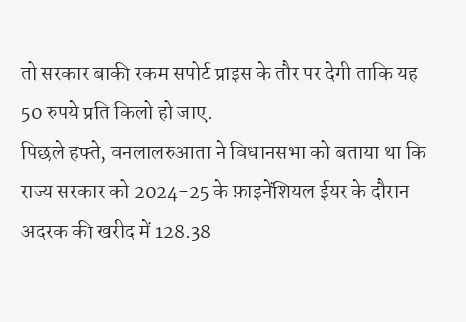तो सरकार बाकी रकम सपोर्ट प्राइस के तौर पर देगी ताकि यह 50 रुपये प्रति किलो हो जाए.
पिछले हफ्ते, वनलालरुआता ने विधानसभा को बताया था कि राज्य सरकार को 2024-25 के फ़ाइनेंशियल ईयर के दौरान अदरक की खरीद में 128.38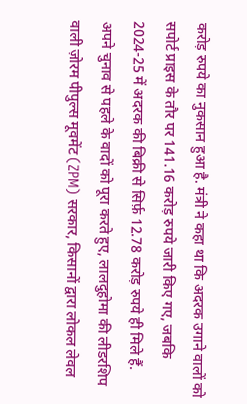करोड़ रुपये का नुकसान हुआ है. मंत्री ने कहा था कि अदरक उगाने वालों को सपोर्ट प्राइस के तौर पर 141.16 करोड़ रुपये जारी किए गए, जबकि 2024-25 में अदरक की बिक्री से सिर्फ़ 12.78 करोड़ रुपये ही मिले हैं.
अपने चुनाव से पहले के वादों को पूरा करते हुए, लालदुहोमा की लीडरशिप वाली ज़ोरम पीपुल्स मूवमेंट (ZPM) सरकार, किसानों द्वारा लोकल लेवल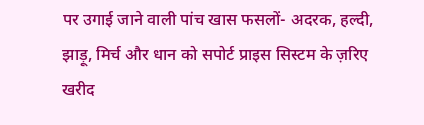पर उगाई जाने वाली पांच खास फसलों- अदरक, हल्दी, झाड़ू, मिर्च और धान को सपोर्ट प्राइस सिस्टम के ज़रिए खरीद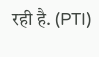रही है. (PTI)